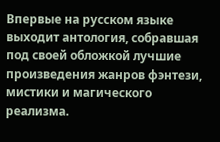Впервые на русском языке выходит антология, собравшая под своей обложкой лучшие произведения жанров фэнтези, мистики и магического реализма.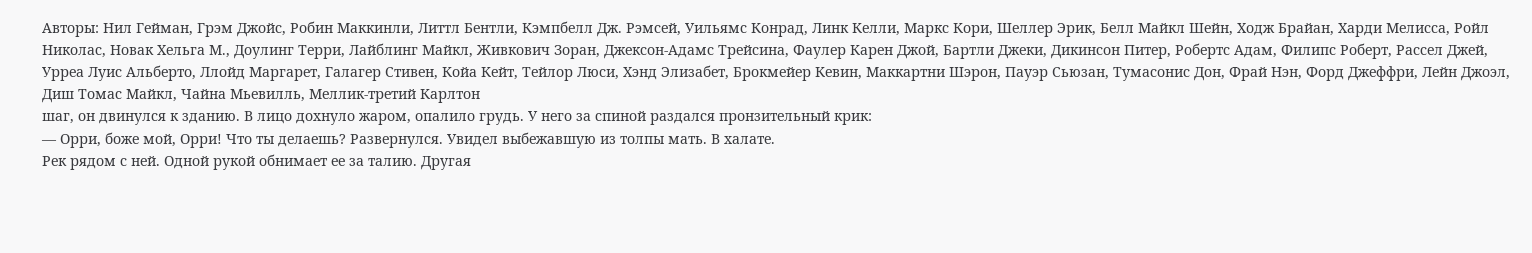Авторы: Нил Гейман, Грэм Джойс, Робин Маккинли, Литтл Бентли, Кэмпбелл Дж. Рэмсей, Уильямс Конрад, Линк Келли, Маркс Кори, Шеллер Эрик, Белл Майкл Шейн, Ходж Брайан, Харди Мелисса, Ройл Николас, Новак Хельга М., Доулинг Терри, Лайблинг Майкл, Живкович Зоран, Джексон-Адамс Трейсина, Фаулер Карен Джой, Бартли Джеки, Дикинсон Питер, Робертс Адам, Филипс Роберт, Рассел Джей, Урреа Луис Альберто, Ллойд Маргарет, Галагер Стивен, Койа Кейт, Тейлор Люси, Хэнд Элизабет, Брокмейер Кевин, Маккартни Шэрон, Пауэр Сьюзан, Тумасонис Дон, Фрай Нэн, Форд Джеффри, Лейн Джоэл, Диш Томас Майкл, Чайна Мьевилль, Меллик-третий Карлтон
шаг, он двинулся к зданию. В лицо дохнуло жаром, опалило грудь. У него за спиной раздался пронзительный крик:
— Орри, боже мой, Орри! Что ты делаешь? Развернулся. Увидел выбежавшую из толпы мать. В халате.
Рек рядом с ней. Одной рукой обнимает ее за талию. Другая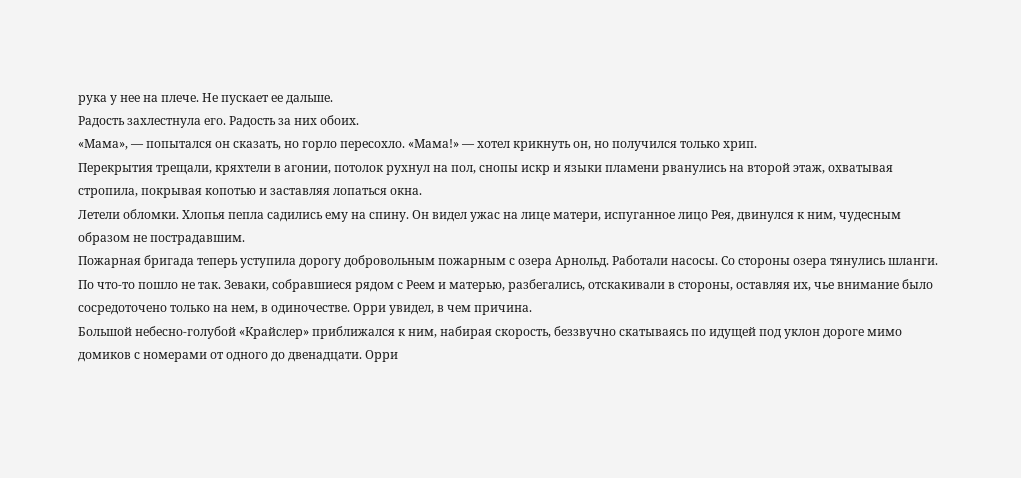рука у нее на плече. Не пускает ее дальше.
Радость захлестнула его. Радость за них обоих.
«Мама», — попытался он сказать, но горло пересохло. «Мама!» — хотел крикнуть он, но получился только хрип.
Перекрытия трещали, кряхтели в агонии, потолок рухнул на пол, снопы искр и языки пламени рванулись на второй этаж, охватывая стропила, покрывая копотью и заставляя лопаться окна.
Летели обломки. Хлопья пепла садились ему на спину. Он видел ужас на лице матери, испуганное лицо Рея, двинулся к ним, чудесным образом не пострадавшим.
Пожарная бригада теперь уступила дорогу добровольным пожарным с озера Арнольд. Работали насосы. Со стороны озера тянулись шланги.
По что-то пошло не так. Зеваки, собравшиеся рядом с Реем и матерью, разбегались, отскакивали в стороны, оставляя их, чье внимание было сосредоточено только на нем, в одиночестве. Орри увидел, в чем причина.
Большой небесно-голубой «Крайслер» приближался к ним, набирая скорость, беззвучно скатываясь по идущей под уклон дороге мимо домиков с номерами от одного до двенадцати. Орри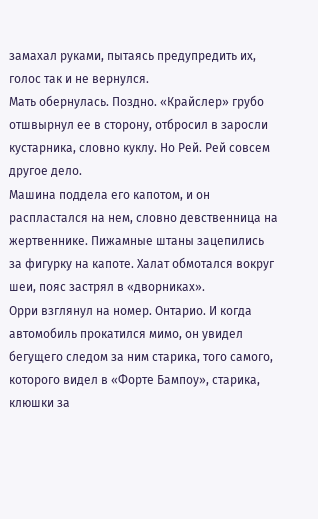замахал руками, пытаясь предупредить их, голос так и не вернулся.
Мать обернулась. Поздно. «Крайслер» грубо отшвырнул ее в сторону, отбросил в заросли кустарника, словно куклу. Но Рей. Рей совсем другое дело.
Машина поддела его капотом, и он распластался на нем, словно девственница на жертвеннике. Пижамные штаны зацепились за фигурку на капоте. Халат обмотался вокруг шеи, пояс застрял в «дворниках».
Орри взглянул на номер. Онтарио. И когда автомобиль прокатился мимо, он увидел бегущего следом за ним старика, того самого, которого видел в «Форте Бампоу», старика, клюшки за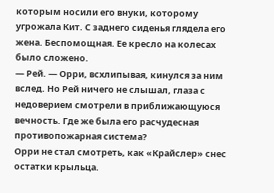которым носили его внуки, которому угрожала Кит. С заднего сиденья глядела его жена. Беспомощная. Ее кресло на колесах было сложено.
— Рей. — Орри, всхлипывая, кинулся за ним вслед. Но Рей ничего не слышал, глаза с недоверием смотрели в приближающуюся вечность. Где же была его расчудесная противопожарная система?
Орри не стал смотреть, как «Крайслер» снес остатки крыльца.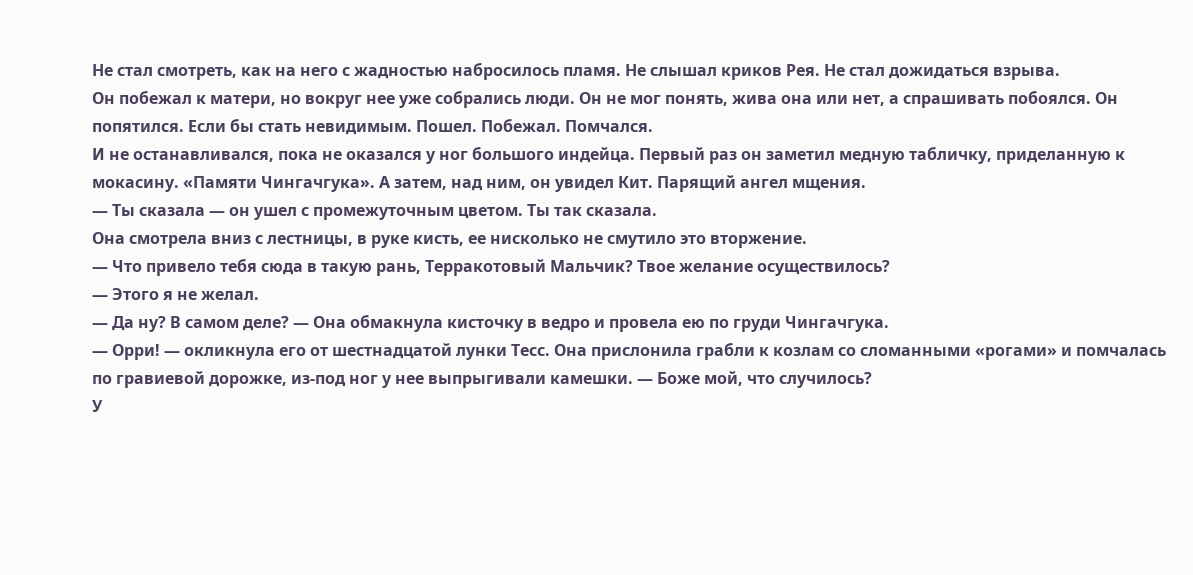Не стал смотреть, как на него с жадностью набросилось пламя. Не слышал криков Рея. Не стал дожидаться взрыва.
Он побежал к матери, но вокруг нее уже собрались люди. Он не мог понять, жива она или нет, а спрашивать побоялся. Он попятился. Если бы стать невидимым. Пошел. Побежал. Помчался.
И не останавливался, пока не оказался у ног большого индейца. Первый раз он заметил медную табличку, приделанную к мокасину. «Памяти Чингачгука». А затем, над ним, он увидел Кит. Парящий ангел мщения.
— Ты сказала — он ушел с промежуточным цветом. Ты так сказала.
Она смотрела вниз с лестницы, в руке кисть, ее нисколько не смутило это вторжение.
— Что привело тебя сюда в такую рань, Терракотовый Мальчик? Твое желание осуществилось?
— Этого я не желал.
— Да ну? В самом деле? — Она обмакнула кисточку в ведро и провела ею по груди Чингачгука.
— Орри! — окликнула его от шестнадцатой лунки Тесс. Она прислонила грабли к козлам со сломанными «рогами» и помчалась по гравиевой дорожке, из-под ног у нее выпрыгивали камешки. — Боже мой, что случилось?
У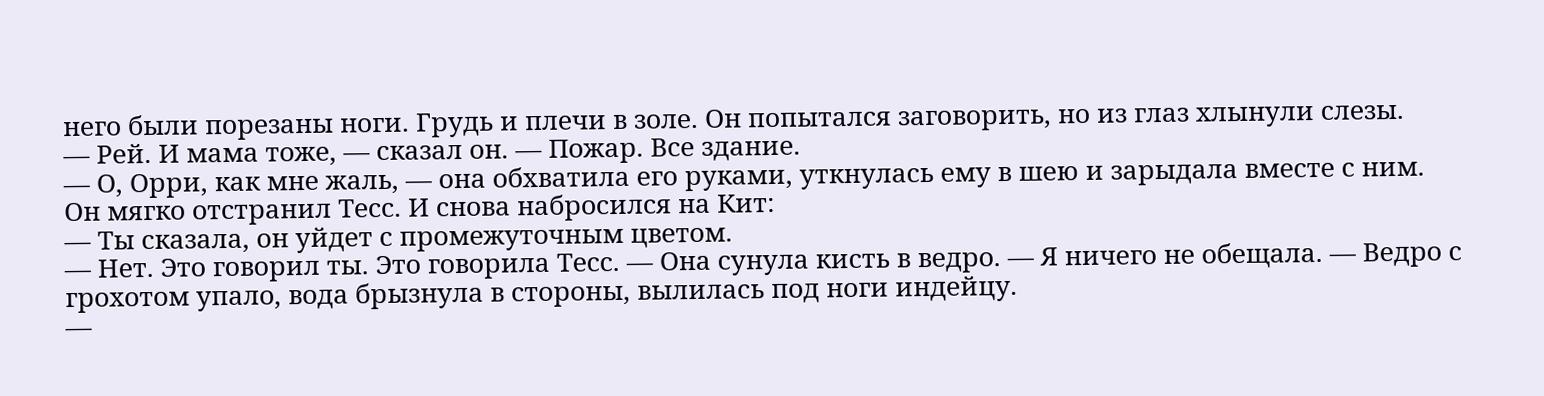него были порезаны ноги. Грудь и плечи в золе. Он попытался заговорить, но из глаз хлынули слезы.
— Рей. И мама тоже, — сказал он. — Пожар. Все здание.
— О, Орри, как мне жаль, — она обхватила его руками, уткнулась ему в шею и зарыдала вместе с ним.
Он мягко отстранил Тесс. И снова набросился на Кит:
— Ты сказала, он уйдет с промежуточным цветом.
— Нет. Это говорил ты. Это говорила Тесс. — Она сунула кисть в ведро. — Я ничего не обещала. — Ведро с грохотом упало, вода брызнула в стороны, вылилась под ноги индейцу.
—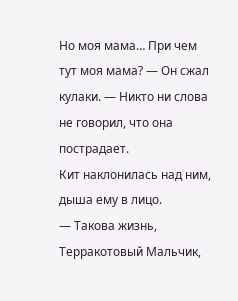Но моя мама… При чем тут моя мама? — Он сжал кулаки. — Никто ни слова не говорил, что она пострадает.
Кит наклонилась над ним, дыша ему в лицо.
— Такова жизнь, Терракотовый Мальчик,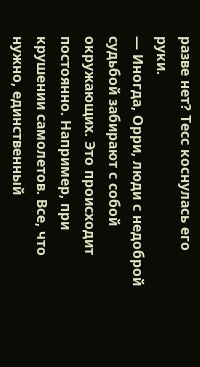разве нет? Тесс коснулась его руки.
— Иногда, Орри, люди с недоброй судьбой забирают с собой окружающих. Это происходит постоянно. Например, при крушении самолетов. Все, что нужно, единственный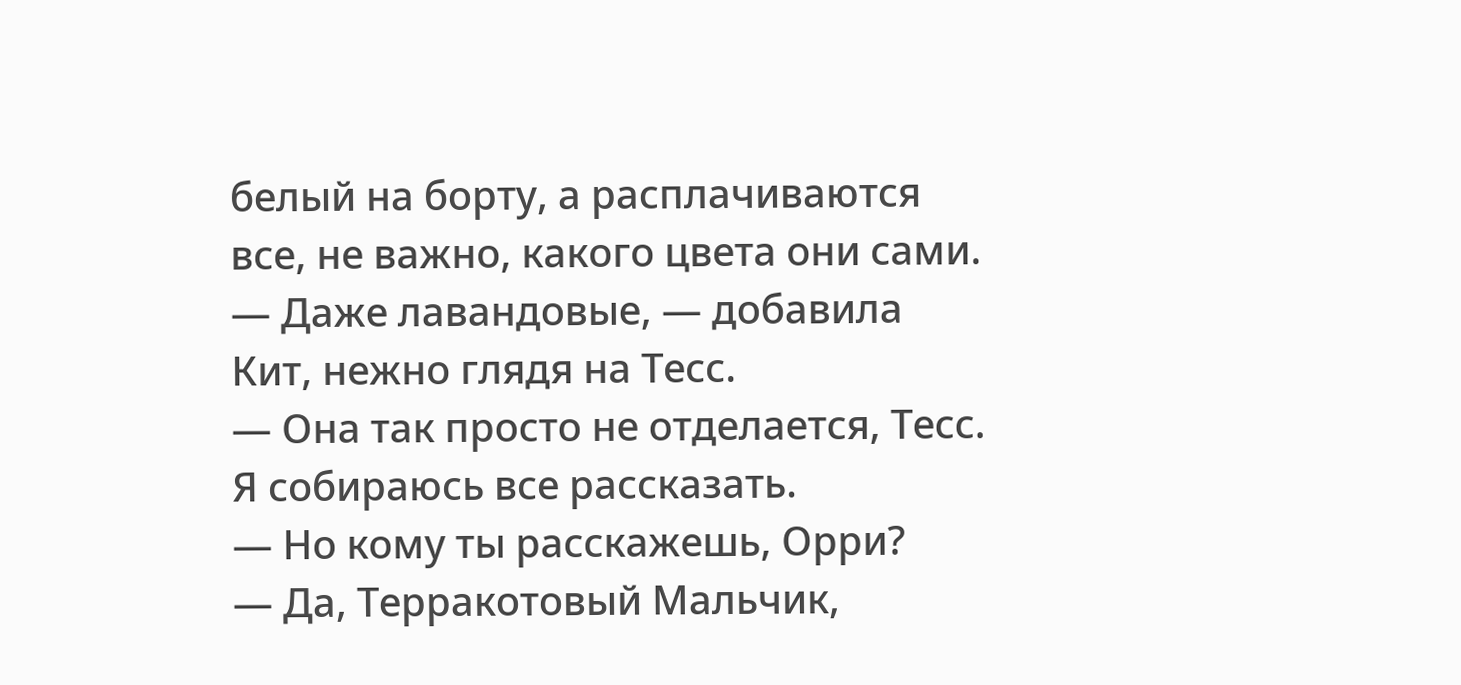белый на борту, а расплачиваются все, не важно, какого цвета они сами.
— Даже лавандовые, — добавила Кит, нежно глядя на Тесс.
— Она так просто не отделается, Тесс. Я собираюсь все рассказать.
— Но кому ты расскажешь, Орри?
— Да, Терракотовый Мальчик,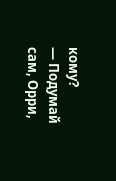кому?
— Подумай сам, Орри,